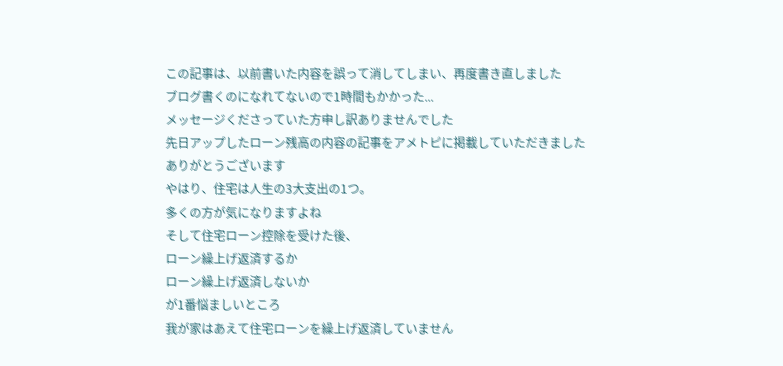この記事は、以前書いた内容を誤って消してしまい、再度書き直しました
ブログ書くのになれてないので1時間もかかった...
メッセージくださっていた方申し訳ありませんでした
先日アップしたローン残高の内容の記事をアメトピに掲載していただきました
ありがとうございます
やはり、住宅は人生の3大支出の1つ。
多くの方が気になりますよね
そして住宅ローン控除を受けた後、
ローン繰上げ返済するか
ローン繰上げ返済しないか
が1番悩ましいところ
我が家はあえて住宅ローンを繰上げ返済していません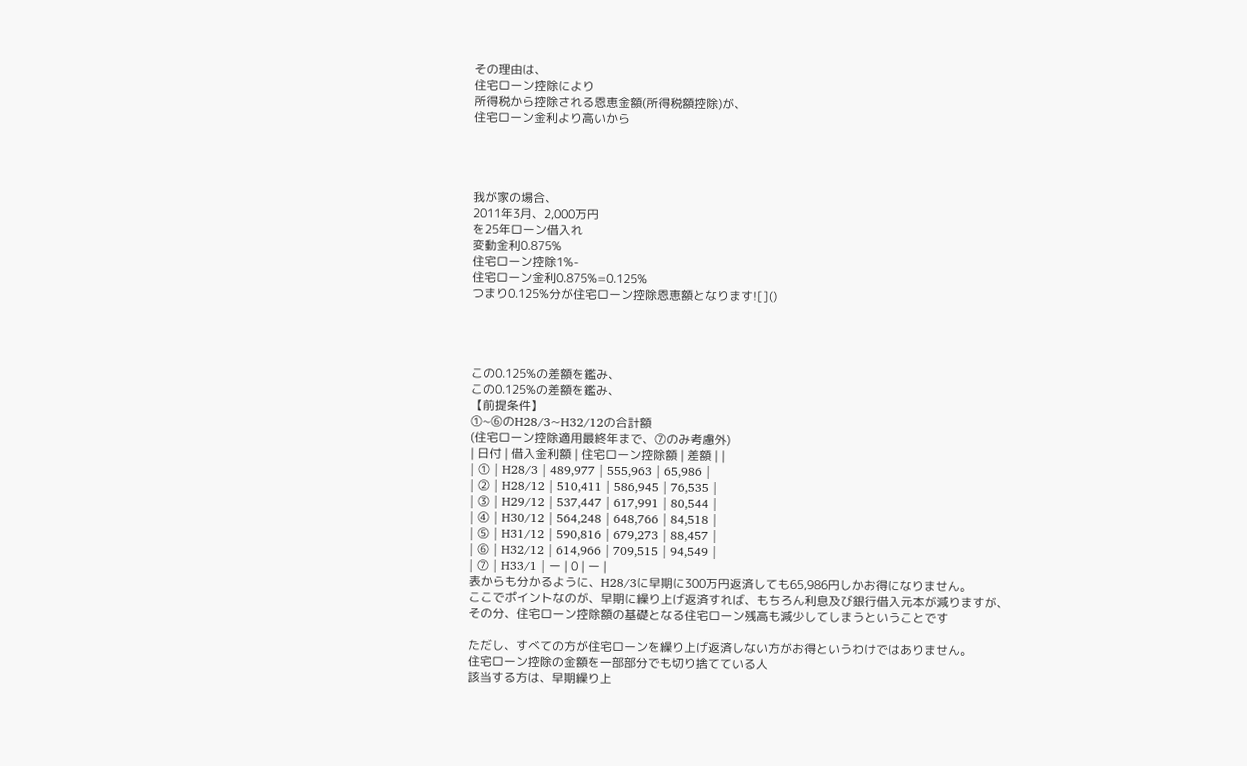その理由は、
住宅ローン控除により
所得税から控除される恩恵金額(所得税額控除)が、
住宅ローン金利より高いから




我が家の場合、
2011年3月、2,000万円
を25年ローン借入れ
変動金利0.875%
住宅ローン控除1%-
住宅ローン金利0.875%=0.125%
つまり0.125%分が住宅ローン控除恩恵額となります![]()




この0.125%の差額を鑑み、
この0.125%の差額を鑑み、
【前提条件】
①~⑥のH28/3~H32/12の合計額
(住宅ローン控除適用最終年まで、⑦のみ考慮外)
| 日付 | 借入金利額 | 住宅ローン控除額 | 差額 | |
| ① | H28/3 | 489,977 | 555,963 | 65,986 |
| ② | H28/12 | 510,411 | 586,945 | 76,535 |
| ③ | H29/12 | 537,447 | 617,991 | 80,544 |
| ④ | H30/12 | 564,248 | 648,766 | 84,518 |
| ⑤ | H31/12 | 590,816 | 679,273 | 88,457 |
| ⑥ | H32/12 | 614,966 | 709,515 | 94,549 |
| ⑦ | H33/1 | ー | 0 | ー |
表からも分かるように、H28/3に早期に300万円返済しても65,986円しかお得になりません。
ここでポイントなのが、早期に繰り上げ返済すれば、もちろん利息及び銀行借入元本が減りますが、
その分、住宅ローン控除額の基礎となる住宅ローン残高も減少してしまうということです

ただし、すべての方が住宅ローンを繰り上げ返済しない方がお得というわけではありません。
住宅ローン控除の金額を一部部分でも切り捨てている人
該当する方は、早期繰り上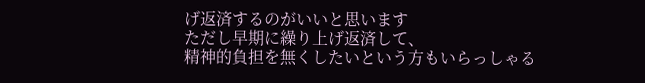げ返済するのがいいと思います
ただし早期に繰り上げ返済して、
精神的負担を無くしたいという方もいらっしゃる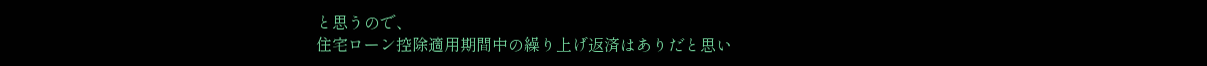と思うので、
住宅ローン控除適用期間中の繰り上げ返済はありだと思い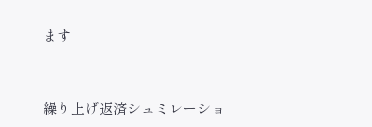ます



繰り上げ返済シュミレーショ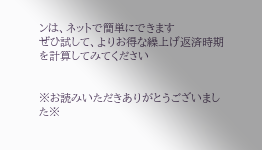ンは、ネットで簡単にできます
ぜひ試して、よりお得な繰上げ返済時期を計算してみてください


※お読みいただきありがとうございました※